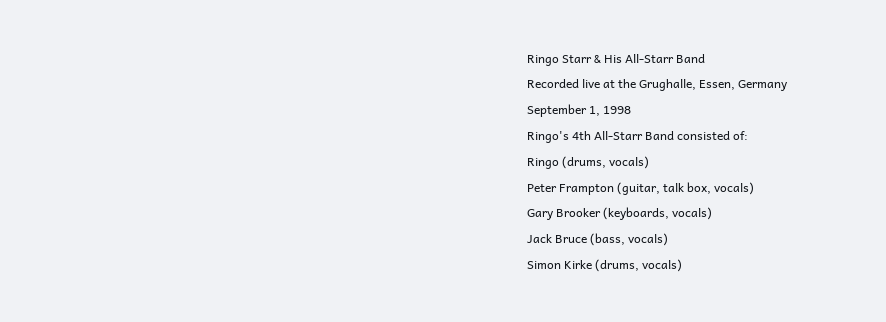Ringo Starr & His All-Starr Band
Recorded live at the Grughalle, Essen, Germany
September 1, 1998
Ringo's 4th All-Starr Band consisted of:
Ringo (drums, vocals)
Peter Frampton (guitar, talk box, vocals)
Gary Brooker (keyboards, vocals)
Jack Bruce (bass, vocals)
Simon Kirke (drums, vocals)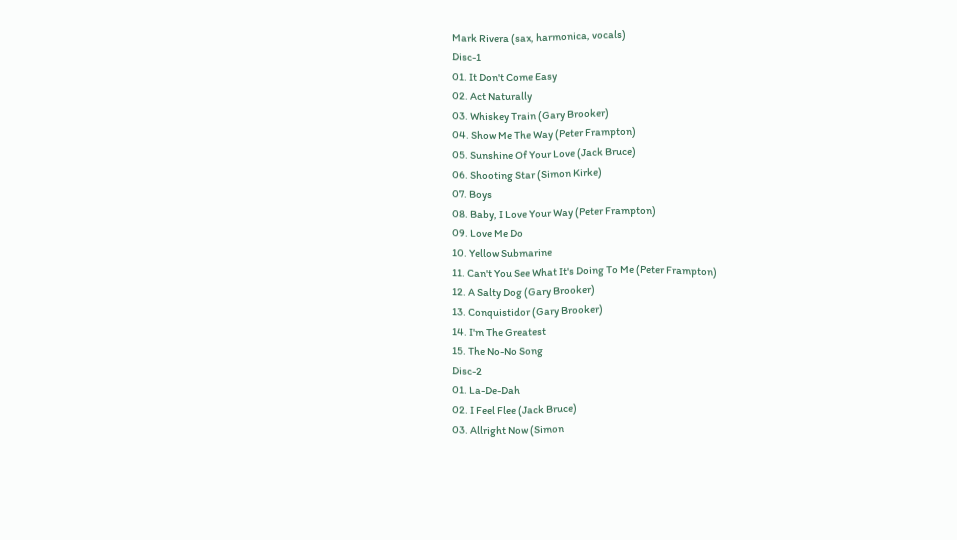Mark Rivera (sax, harmonica, vocals)
Disc-1
01. It Don't Come Easy
02. Act Naturally
03. Whiskey Train (Gary Brooker)
04. Show Me The Way (Peter Frampton)
05. Sunshine Of Your Love (Jack Bruce)
06. Shooting Star (Simon Kirke)
07. Boys
08. Baby, I Love Your Way (Peter Frampton)
09. Love Me Do
10. Yellow Submarine
11. Can't You See What It's Doing To Me (Peter Frampton)
12. A Salty Dog (Gary Brooker)
13. Conquistidor (Gary Brooker)
14. I'm The Greatest
15. The No-No Song
Disc-2
01. La-De-Dah
02. I Feel Flee (Jack Bruce)
03. Allright Now (Simon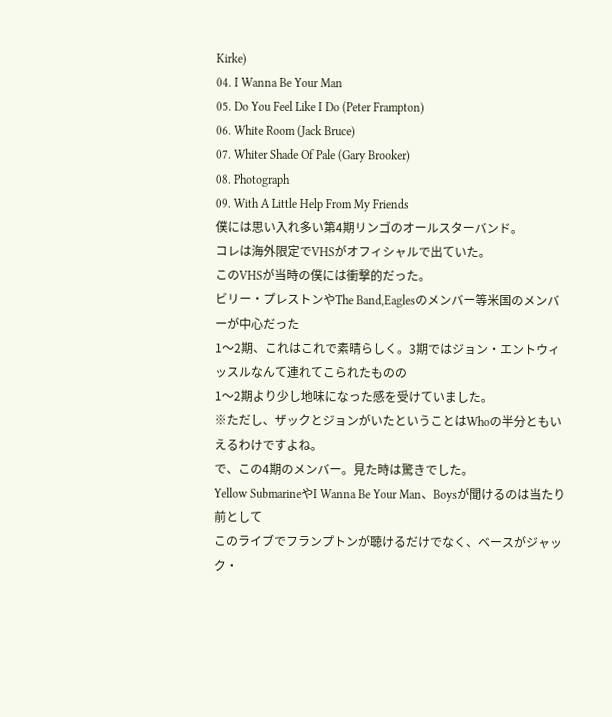Kirke)
04. I Wanna Be Your Man
05. Do You Feel Like I Do (Peter Frampton)
06. White Room (Jack Bruce)
07. Whiter Shade Of Pale (Gary Brooker)
08. Photograph
09. With A Little Help From My Friends
僕には思い入れ多い第4期リンゴのオールスターバンド。
コレは海外限定でVHSがオフィシャルで出ていた。
このVHSが当時の僕には衝撃的だった。
ビリー・プレストンやThe Band,Eaglesのメンバー等米国のメンバーが中心だった
1〜2期、これはこれで素晴らしく。3期ではジョン・エントウィッスルなんて連れてこられたものの
1〜2期より少し地味になった感を受けていました。
※ただし、ザックとジョンがいたということはWhoの半分ともいえるわけですよね。
で、この4期のメンバー。見た時は驚きでした。
Yellow SubmarineやI Wanna Be Your Man、Boysが聞けるのは当たり前として
このライブでフランプトンが聴けるだけでなく、ベースがジャック・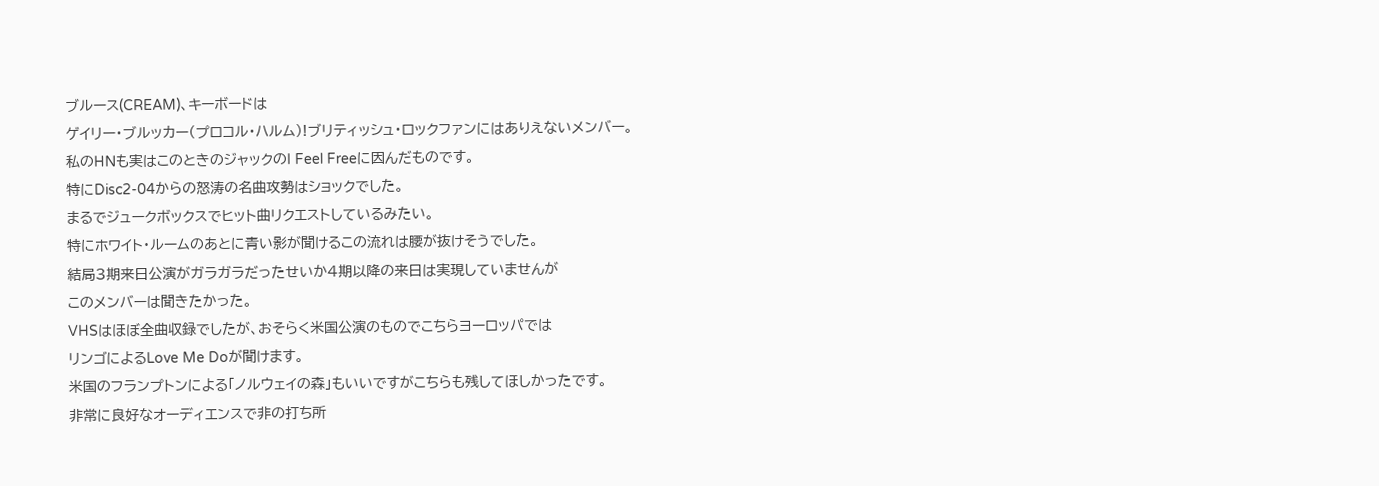ブルース(CREAM)、キーボードは
ゲイリー・ブルッカー(プロコル・ハルム)!ブリティッシュ・ロックファンにはありえないメンバー。
私のHNも実はこのときのジャックのI Feel Freeに因んだものです。
特にDisc2-04からの怒涛の名曲攻勢はショックでした。
まるでジュークボックスでヒット曲リクエストしているみたい。
特にホワイト・ルームのあとに青い影が聞けるこの流れは腰が抜けそうでした。
結局3期来日公演がガラガラだったせいか4期以降の来日は実現していませんが
このメンバーは聞きたかった。
VHSはほぼ全曲収録でしたが、おそらく米国公演のものでこちらヨーロッパでは
リンゴによるLove Me Doが聞けます。
米国のフランプトンによる「ノルウェイの森」もいいですがこちらも残してほしかったです。
非常に良好なオーディエンスで非の打ち所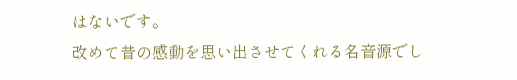はないです。
改めて昔の感動を思い出させてくれる名音源でし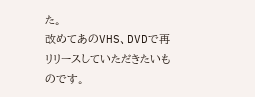た。
改めてあのVHS、DVDで再リリースしていただきたいものです。